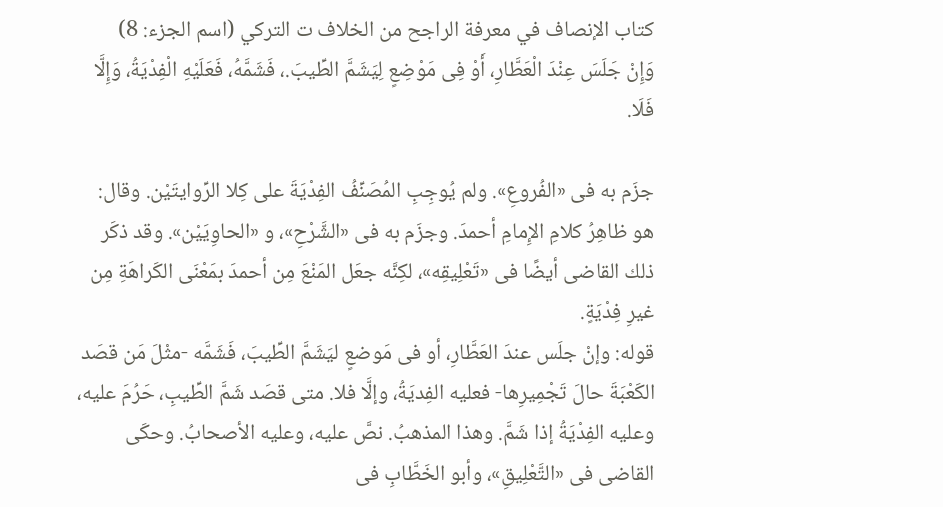كتاب الإنصاف في معرفة الراجح من الخلاف ت التركي (اسم الجزء: 8)
وَإِنْ جَلَسَ عِنْدَ الْعَطَّارِ، أَوْ فِى مَوْضِعٍ لِيَشَمَّ الطِّيبَ.، فَشَمَّهُ، فَعَلَيْهِ الْفِدْيَةُ، وَإِلَّا فَلَا.

جزَم به فى «الفُروعِ». ولم يُوجِبِ المُصَنِّفُ الفِدْيَةَ على كِلا الرِّوايتَيْن. وقال: هو ظاهِرُ كلامِ الإِمامِ أحمدَ. وجزَم به فى «الشَّرْحِ»، و «الحاوِيَيْن». وقد ذكَر ذلك القاضى أيضًا فى «تَعْلِيقِه»، لكِنَّه جعَل المَنْعَ مِن أحمدَ بمَعْنَى الكَراهَةِ مِن غيرِ فِدْيَةٍ.
قوله: وإنْ جلَس عندَ العَطَّارِ، أو فى مَوضعٍ ليَشَمَّ الطِّيبَ، فَشَمَّه -مثْلَ مَن قصَد الكَعْبَةَ حالَ تَجْمِيرِها- فعليه الفِديَةُ، وإلَّا فلا. متى قصَد شَمَّ الطِّيبِ، حَرُمَ عليه، وعليه الفِدْيَةُ إذا شَمَّ. وهذا المذهبُ. نصَّ عليه، وعليه الأصحابُ. وحكَى القاضى فى «التَّعْلِيقِ»، وأبو الخَطَّابِ فى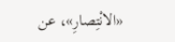«الانْتِصارِ»، عن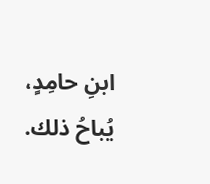ابنِ حامِدٍ، يُباحُ ذلك.